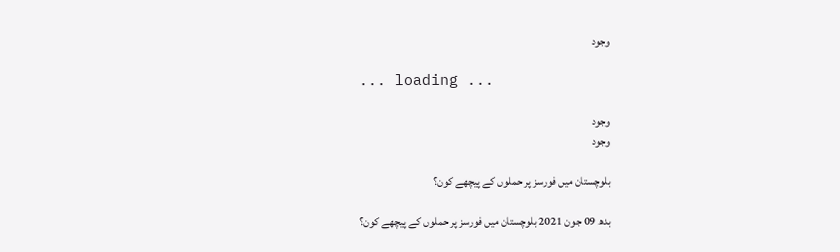وجود

... loading ...

وجود
وجود

بلوچستان میں فورسز پر حملوں کے پیچھے کون؟

بدھ 09 جون 2021 بلوچستان میں فورسز پر حملوں کے پیچھے کون؟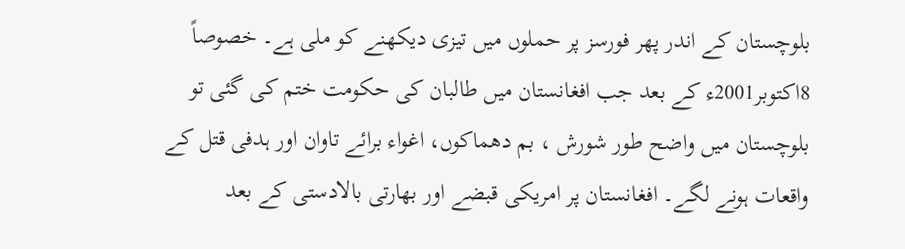بلوچستان کے اندر پھر فورسز پر حملوں میں تیزی دیکھنے کو ملی ہے۔ خصوصاً 8اکتوبر2001ء کے بعد جب افغانستان میں طالبان کی حکومت ختم کی گئی تو بلوچستان میں واضح طور شورش ، بم دھماکوں، اغواء برائے تاوان اور ہدفی قتل کے واقعات ہونے لگے۔ افغانستان پر امریکی قبضے اور بھارتی بالادستی کے بعد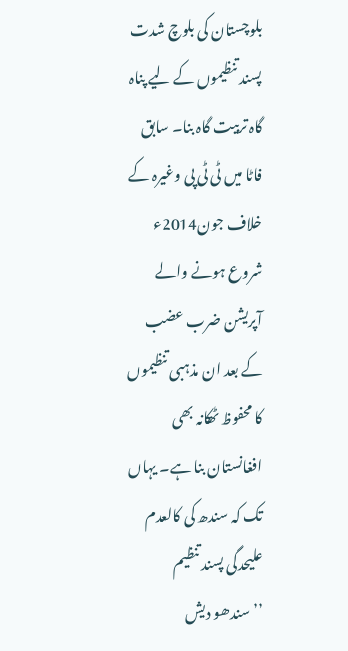بلوچستان کی بلوچ شدت پسند تنظیموں کے لیے پناہ گاہ تربیت گاہ بنا۔ سابق فاٹا میں ٹی ٹی پی وغیرہ کے خلاف جون2014ء شروع ہونے والے آپریشن ضرب عضب کے بعد ان مذہبی تنظیموں کا محفوظ ٹھکانہ بھی افغانستان بنا ہے۔ یہاں تک کہ سندھ کی کالعدم علیحدگی پسند تنظیم ’’سندھو دیش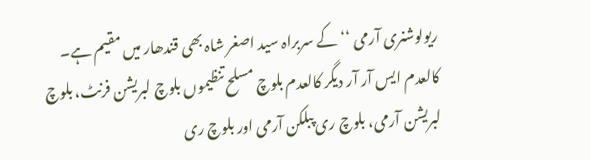ریولوشنری آرمی ‘‘کے سربراہ سید اصغر شاہ بھی قندھار میں مقیم ہے۔ کالعدم ایس آر آر دیگر کالعدم بلوچ مسلح تنظیموں بلوچ لبریشن فرنٹ، بلوچ لبریشن آرمی، بلوچ ری پبلکن آرمی اور بلوچ ری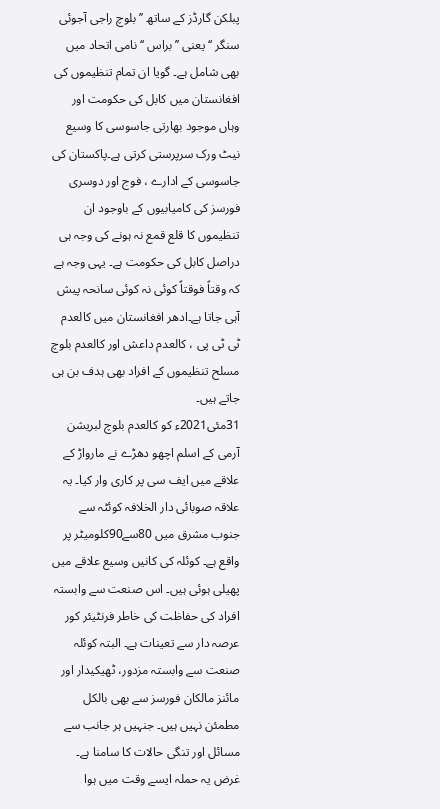پبلکن گارڈز کے ساتھ ’’ بلوچ راجی آجوئی سنگر ‘‘یعنی ’’ براس ‘‘ نامی اتحاد میں بھی شامل ہے۔ گویا ان تمام تنظیموں کی افغانستان میں کابل کی حکومت اور وہاں موجود بھارتی جاسوسی کا وسیع نیٹ ورک سرپرستی کرتی ہے۔پاکستان کی جاسوسی کے ادارے ، فوج اور دوسری فورسز کی کامیابیوں کے باوجود ان تنظیموں کا قلع قمع نہ ہونے کی وجہ ہی دراصل کابل کی حکومت ہے۔ یہی وجہ ہے کہ وقتاً فوقتاً کوئی نہ کوئی سانحہ پیش آہی جاتا ہے۔ادھر افغانستان میں کالعدم ٹی ٹی پی ، کالعدم داعش اور کالعدم بلوچ مسلح تنظیموں کے افراد بھی ہدف بن ہی جاتے ہیں۔
31مئی2021ء کو کالعدم بلوچ لبریشن آرمی کے اسلم اچھو دھڑے نے مارواڑ کے علاقے میں ایف سی پر کاری وار کیا۔ یہ علاقہ صوبائی دار الخلافہ کوئٹہ سے جنوب مشرق میں 80سے90کلومیٹر پر واقع ہے۔ کوئلہ کی کانیں وسیع علاقے میں پھیلی ہوئی ہیں۔ اس صنعت سے وابستہ افراد کی حفاظت کی خاطر فرنٹیئر کور عرصہ دار سے تعینات ہے۔ البتہ کوئلہ صنعت سے وابستہ مزدور، ٹھیکیدار اور مائنز مالکان فورسز سے بھی بالکل مطمئن نہیں ہیں۔ جنہیں ہر جانب سے مسائل اور تنگی حالات کا سامنا ہے۔ غرض یہ حملہ ایسے وقت میں ہوا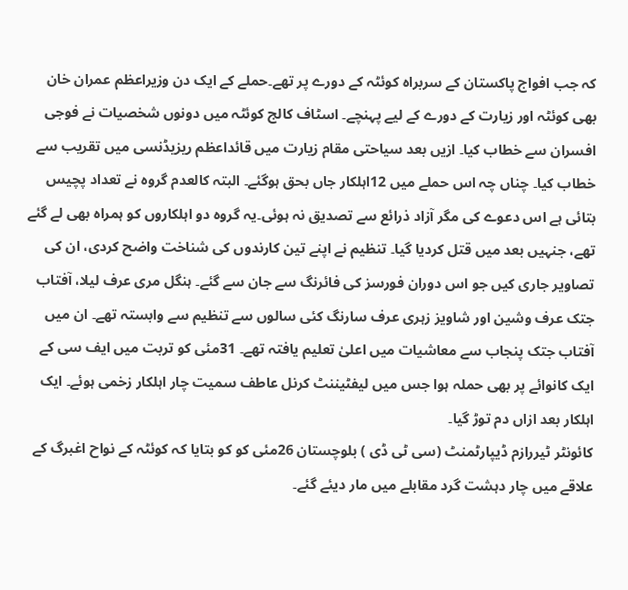کہ جب افواج پاکستان کے سربراہ کوئٹہ کے دورے پر تھے۔حملے کے ایک دن وزیراعظم عمران خان بھی کوئٹہ اور زیارت کے دورے کے لیے پہنچے۔ اسٹاف کالج کوئٹہ میں دونوں شخصیات نے فوجی افسران سے خطاب کیا۔ ازیں بعد سیاحتی مقام زیارت میں قائداعظم ریزیڈنسی میں تقریب سے خطاب کیا۔ چناں چہ اس حملے میں 12اہلکار جاں بحق ہوگئے۔ البتہ کالعدم گروہ نے تعداد پچیس بتائی ہے اس دعوے کی مگر آزاد ذرائع سے تصدیق نہ ہوئی۔یہ گروہ دو اہلکاروں کو ہمراہ بھی لے گئے تھے، جنہیں بعد میں قتل کردیا گیا۔ تنظیم نے اپنے تین کارندوں کی شناخت واضح کردی، ان کی تصاویر جاری کیں جو اس دوران فورسز کی فائرنگ سے جان سے گئے۔ ہنگل مری عرف لیلا، آفتاب جتک عرف وشین اور شاویز زہری عرف سارنگ کئی سالوں سے تنظیم سے وابستہ تھے۔ ان میں آفتاب جتک پنجاب سے معاشیات میں اعلیٰ تعلیم یافتہ تھے۔ 31مئی کو تربت میں ایف سی کے ایک کانوائے پر بھی حملہ ہوا جس میں لیفٹیننٹ کرنل عاطف سمیت چار اہلکار زخمی ہوئے۔ ایک اہلکار بعد ازاں دم توڑ گیا۔
کائونٹر ٹیررازم ڈیپارٹمنٹ (سی ٹی ڈی ) بلوچستان 26مئی کو کو بتایا کہ کوئٹہ کے نواح اغبرگ کے علاقے میں چار دہشت گرد مقابلے میں مار دیئے گئے۔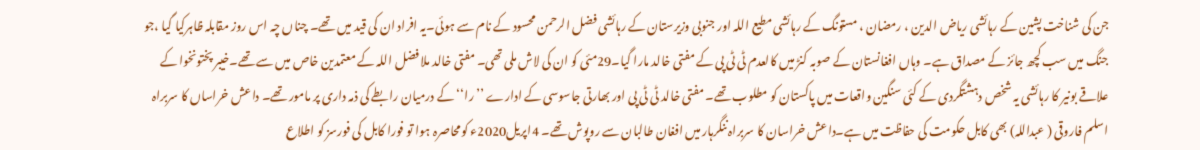جن کی شناخت پشین کے رہائشی ریاض الدین ، رمضان ، مستونگ کے رہائشی مطیع اللہ اور جنوبی وزیرستان کے رہائشی فضل الرحمن محسود کے نام سے ہوئی۔یہ افراد ان کی قید میں تھے۔ چناں چہ اس روز مقابلہ ظاہرکیا گیا ،جو جنگ میں سب کچھ جائز کے مصداق ہے۔ وہاں افغانستان کے صوبہ کنڑ میں کالعدم ٹی ٹی پی کے مفتی خالد مارا گیا۔29مئی کو ان کی لاش ملی تھی۔ مفتی خالد ملا فضل اللہ کے معتمدین خاص میں سے تھے۔خیبر پختونخوا کے علاقے بونیر کا رہائشی یہ شخص دہشتگردی کے کئی سنگین واقعات میں پاکستان کو مطلوب تھے۔ مفتی خالد ٹی ٹی پی اور بھارتی جاسوسی کے ادارے ’’را‘‘ کے درمیان رابطے کی ذمہ داری پر مامور تھے۔ داعش خراساں کا سربراہ اسلم فاروقی ( عبداللہ) بھی کابل حکومت کی حفاظت میں ہے۔داعش خراسان کا سربراہ ننگرہار میں افغان طالبان سے روپوش تھے۔ 4اپریل2020ء کومحاصرہ ہوا تو فورا کابل کی فورسز کو اطلاع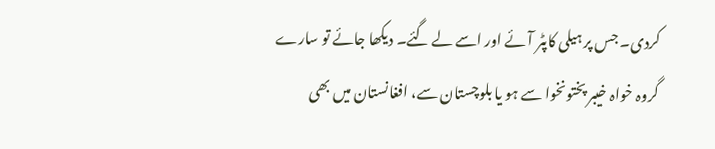کردی۔ جس پر ہیلی کاپٹر آئے اور اسے لے گئے۔ دیکھا جائے تو سارے گروہ خواہ خیبر پختونخوا سے ہو یا بلوچستان سے، افغانستان میں بھی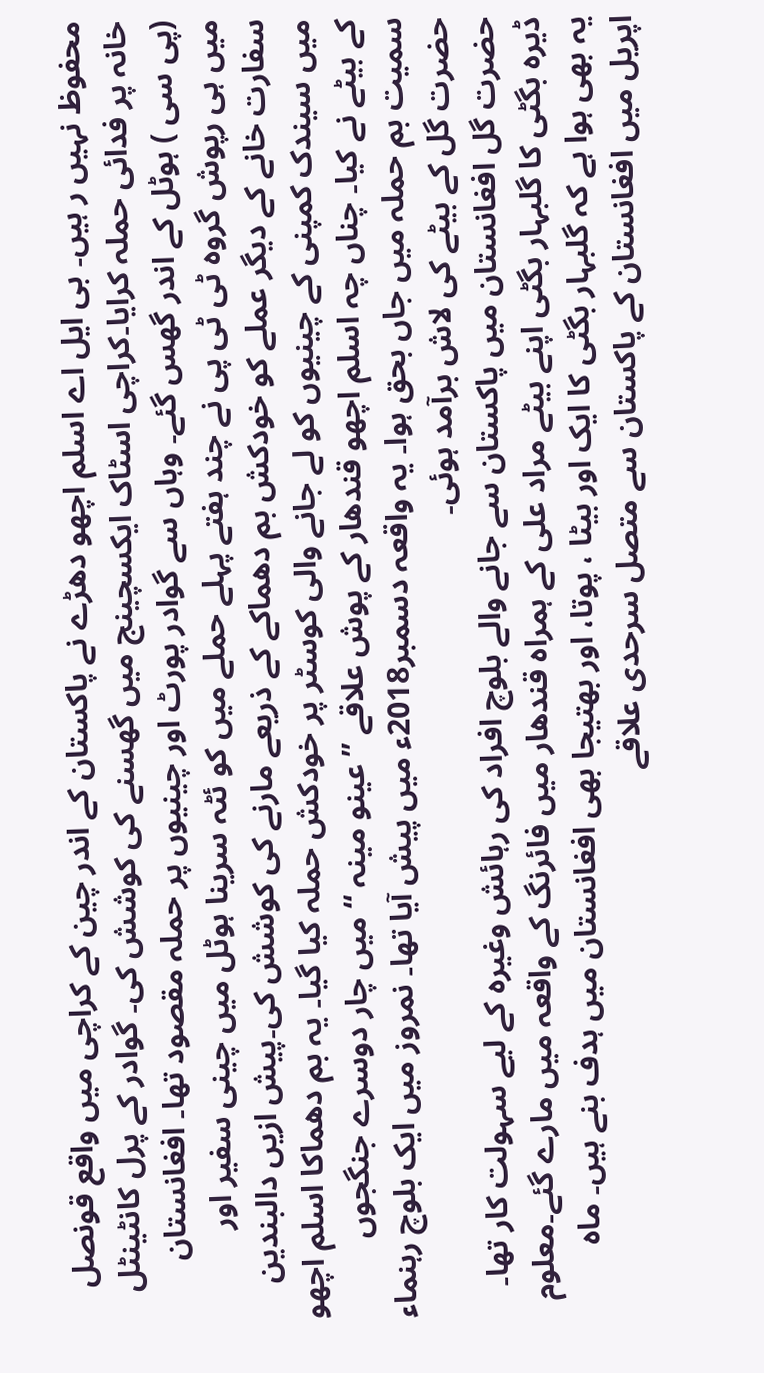محفوظ نہیں ر ہیں۔ بی ایل اے اسلم اچھو دھڑے نے پاکستان کے اندر چین کے کراچی میں واقع قونصل خانہ پر فدائی حملہ کرایا۔کراچی اسٹاک ایکسچینج میں گھسنے کی کوشش کی۔ گوادر کے پرل کانٹینٹل (پی سی ) ہوٹل کے اندر گھس گئے۔ وہاں سے گوادر پورٹ اور چینیوں پر حملہ مقصود تھا۔ افغانستان میں ہی رپوش گروہ ٹی ٹی پی نے چند ہفتے پہلے حملے میں کو ئٹہ سرینا ہوٹل میں چینی سفیر اور سفارت خانے کے دیگر عملے کو خودکش بم دھماکے کے ذریعے مارنے کی کوشش کی۔پیش ازیں دالبندین میں سیندک کمپنی کے چینیوں کو لے جانے والی کوسٹر پر خودکش حملہ کیا گیا۔ یہ بم دھماکا اسلم اچھو کے بیٹے نے کیا۔ چناں چہ اسلم اچھو قندھار کے پوش علاقے ’’عینو مینہ ‘‘ میں چار دوسرے جنگجوں سمیت بم حملہ میں جاں بحق ہوا۔ یہ واقعہ دسمبر2018ء میں پیش آیا تھا۔ نمروز میں ایک بلوچ رہنماء حضرت گل کے بیٹے کی لاش برآمد ہوئی۔
حضرت گل افغانستان میں پاکستان سے جانے والے بلوچ افراد کی رہائش وغیرہ کے لیے سہولت کار تھا۔ ڈیرہ بگٹی کا گلبہار بگٹی اپنے بیٹے مراد علی کے ہمراہ قندھار میں فائرنگ کے واقعہ میں مارے گئے۔معلوم یہ بھی ہوا ہے کہ گلبہار بگٹی کا ایک اور بیٹا ، پوتا، اور بھتیجا بھی افغانستان میں ہدف بنے ہیں۔ ماہ اپریل میں افغانستان کے پاکستان سے متصل سرحدی علاقے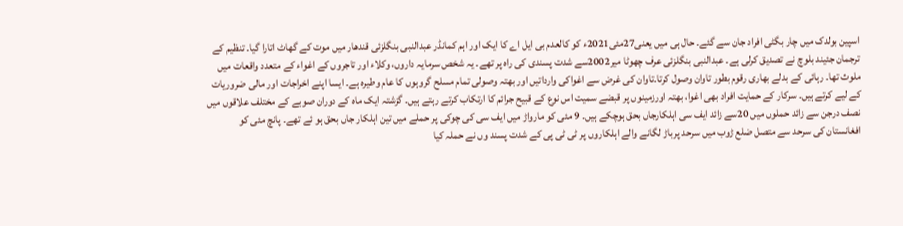اسپین بولدک میں چار بگٹی افراد جان سے گئے۔ حال ہی میں یعنی27مئی2021ء کو کالعدم بی ایل اے کا ایک اور اہم کمانڈر عبدالنبی بنگلزئی قندھار میں موت کے گھاٹ اتارا گیا۔ تنظیم کے ترجمان جئیند بلوچ نے تصدیق کرلی ہے۔ عبدالنبی بنگلزئی عرف چھوٹا میر2002سے شدت پسندی کی راہ پر تھے۔ یہ شخص سرمایہ داروں، وکلاء اور تاجروں کے اغواء کے متعدد واقعات میں ملوث تھا۔ رہائی کے بدلے بھاری رقوم بطور تاوان وصول کرتا۔تاوان کی غرض سے اغواکی وارداتیں اور بھتہ وصولی تمام مسلح گروہوں کا عام وطیرہ ہے۔ ایسا اپنے اخراجات اور مالی ضروریات کے لیے کرتے ہیں۔ سرکار کے حمایت افراد بھی اغوا، بھتہ اورزمینوں پر قبضے سمیت اس نوع کے قبیح جرائم کا ارتکاب کرتے رہتے ہیں۔ گزشتہ ایک ماہ کے دوران صوبے کے مختلف علاقوں میں نصف درجن سے زائد حملوں میں 20سے زائد ایف سی اہلکارجاں بحق ہوچکے ہیں۔ 9 مئی کو مارواڑ میں ایف سی کی چوکی پر حملے میں تین اہلکار جاں بحق ہو ئے تھے۔ پانچ مئی کو افغانستان کی سرحد سے متصل ضلع ڑوب میں سرحد پرباڑ لگانے والے اہلکاروں پر ٹی ٹی پی کے شدت پسند وں نے حملہ کیا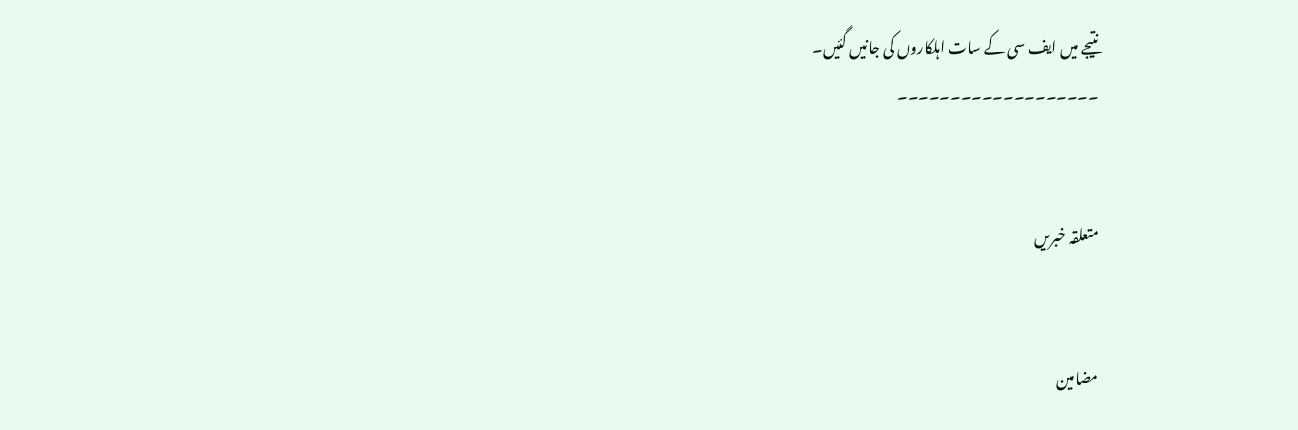نتیجے میں ایف سی کے سات اہلکاروں کی جانیں گئیں۔
۔۔۔۔۔۔۔۔۔۔۔۔۔۔۔۔۔۔۔


متعلقہ خبریں


مضامین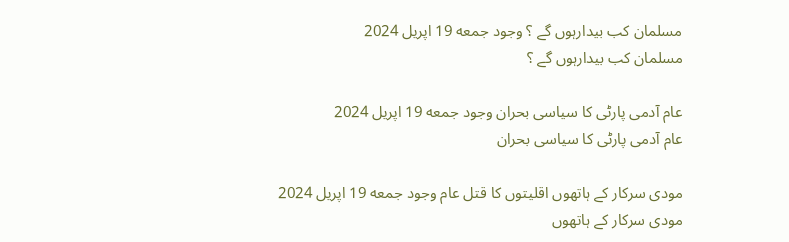مسلمان کب بیدارہوں گے ؟ وجود جمعه 19 اپریل 2024
مسلمان کب بیدارہوں گے ؟

عام آدمی پارٹی کا سیاسی بحران وجود جمعه 19 اپریل 2024
عام آدمی پارٹی کا سیاسی بحران

مودی سرکار کے ہاتھوں اقلیتوں کا قتل عام وجود جمعه 19 اپریل 2024
مودی سرکار کے ہاتھوں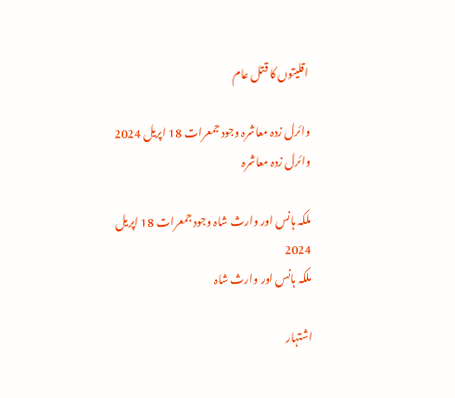اقلیتوں کا قتل عام

وائرل زدہ معاشرہ وجود جمعرات 18 اپریل 2024
وائرل زدہ معاشرہ

ملکہ ہانس اور وارث شاہ وجود جمعرات 18 اپریل 2024
ملکہ ہانس اور وارث شاہ

اشتہار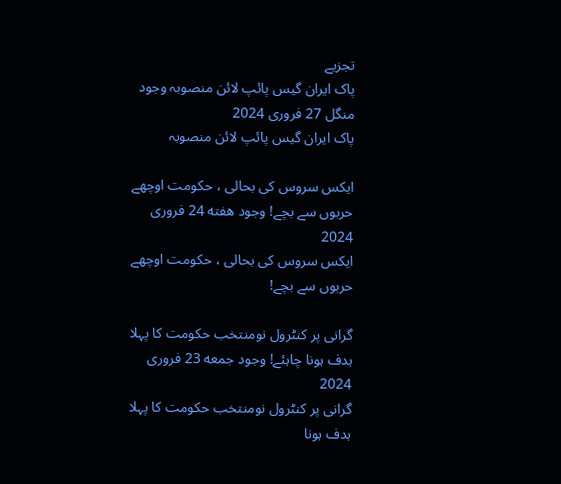تجزیے
پاک ایران گیس پائپ لائن منصوبہ وجود منگل 27 فروری 2024
پاک ایران گیس پائپ لائن منصوبہ

ایکس سروس کی بحالی ، حکومت اوچھے حربوں سے بچے! وجود هفته 24 فروری 2024
ایکس سروس کی بحالی ، حکومت اوچھے حربوں سے بچے!

گرانی پر کنٹرول نومنتخب حکومت کا پہلا ہدف ہونا چاہئے! وجود جمعه 23 فروری 2024
گرانی پر کنٹرول نومنتخب حکومت کا پہلا ہدف ہونا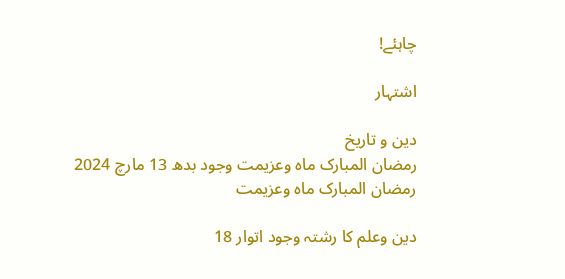چاہئے!

اشتہار

دین و تاریخ
رمضان المبارک ماہ وعزیمت وجود بدھ 13 مارچ 2024
رمضان المبارک ماہ وعزیمت

دین وعلم کا رشتہ وجود اتوار 18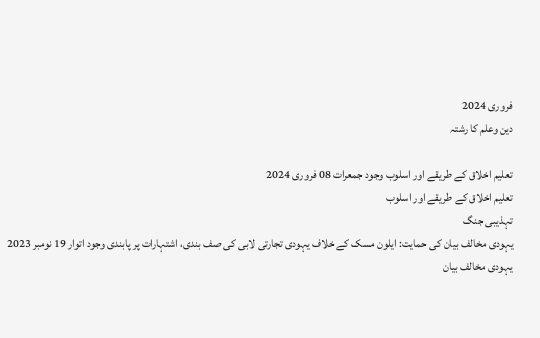فروری 2024
دین وعلم کا رشتہ

تعلیم اخلاق کے طریقے اور اسلوب وجود جمعرات 08 فروری 2024
تعلیم اخلاق کے طریقے اور اسلوب
تہذیبی جنگ
یہودی مخالف بیان کی حمایت: ایلون مسک کے خلاف یہودی تجارتی لابی کی صف بندی، اشتہارات پر پابندی وجود اتوار 19 نومبر 2023
یہودی مخالف بیان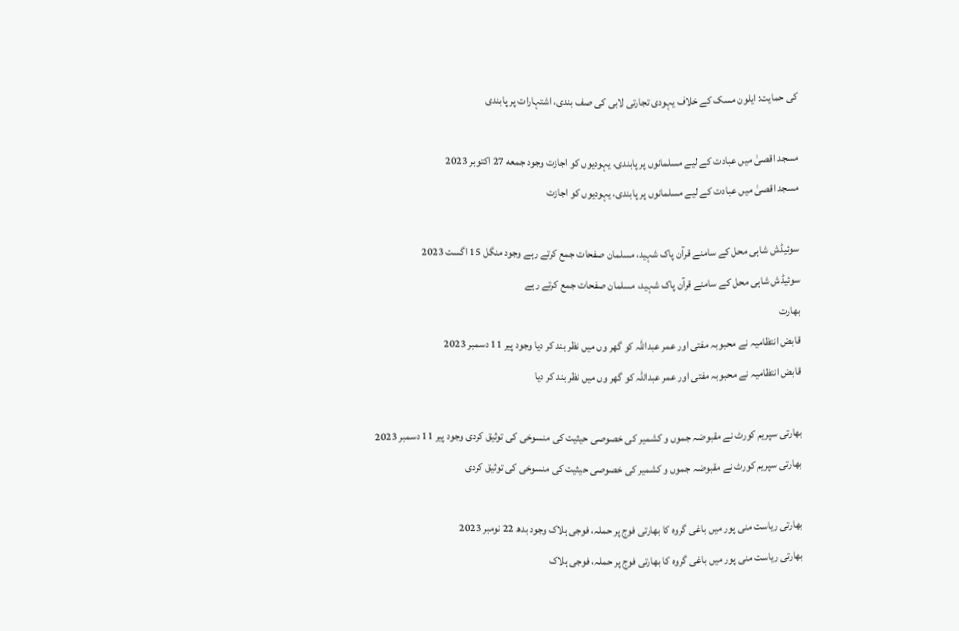کی حمایت: ایلون مسک کے خلاف یہودی تجارتی لابی کی صف بندی، اشتہارات پر پابندی

مسجد اقصیٰ میں عبادت کے لیے مسلمانوں پر پابندی، یہودیوں کو اجازت وجود جمعه 27 اکتوبر 2023
مسجد اقصیٰ میں عبادت کے لیے مسلمانوں پر پابندی، یہودیوں کو اجازت

سوئیڈش شاہی محل کے سامنے قرآن پاک شہید، مسلمان صفحات جمع کرتے رہے وجود منگل 15 اگست 2023
سوئیڈش شاہی محل کے سامنے قرآن پاک شہید، مسلمان صفحات جمع کرتے رہے
بھارت
قابض انتظامیہ نے محبوبہ مفتی اور عمر عبداللہ کو گھر وں میں نظر بند کر دیا وجود پیر 11 دسمبر 2023
قابض انتظامیہ نے محبوبہ مفتی اور عمر عبداللہ کو گھر وں میں نظر بند کر دیا

بھارتی سپریم کورٹ نے مقبوضہ جموں و کشمیر کی خصوصی حیثیت کی منسوخی کی توثیق کردی وجود پیر 11 دسمبر 2023
بھارتی سپریم کورٹ نے مقبوضہ جموں و کشمیر کی خصوصی حیثیت کی منسوخی کی توثیق کردی

بھارتی ریاست منی پور میں باغی گروہ کا بھارتی فوج پر حملہ، فوجی ہلاک وجود بدھ 22 نومبر 2023
بھارتی ریاست منی پور میں باغی گروہ کا بھارتی فوج پر حملہ، فوجی ہلاک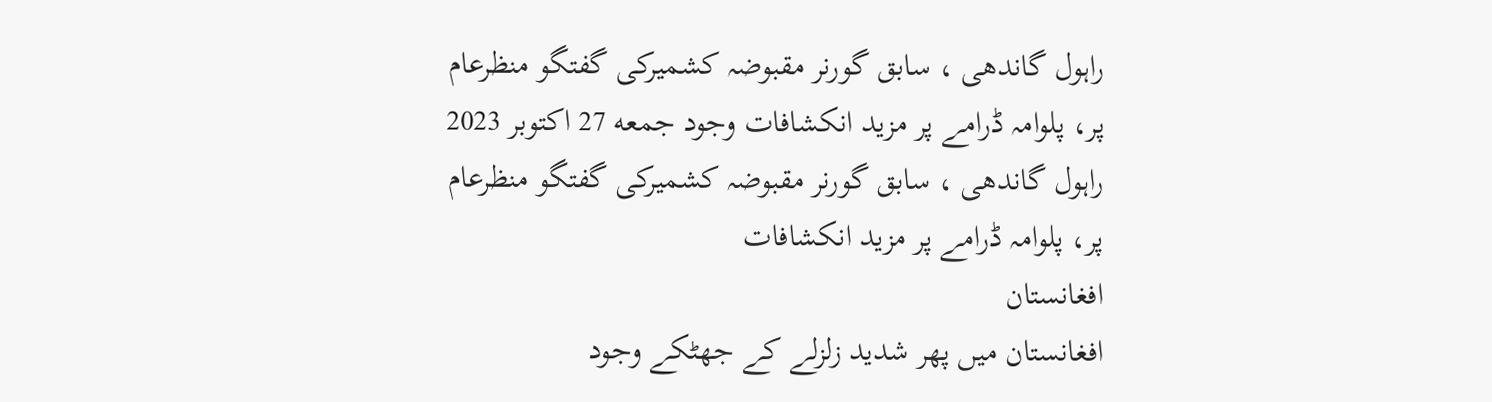راہول گاندھی ، سابق گورنر مقبوضہ کشمیرکی گفتگو منظرعام پر، پلوامہ ڈرامے پر مزید انکشافات وجود جمعه 27 اکتوبر 2023
راہول گاندھی ، سابق گورنر مقبوضہ کشمیرکی گفتگو منظرعام پر، پلوامہ ڈرامے پر مزید انکشافات
افغانستان
افغانستان میں پھر شدید زلزلے کے جھٹکے وجود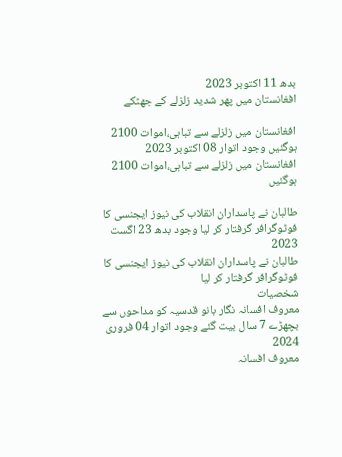بدھ 11 اکتوبر 2023
افغانستان میں پھر شدید زلزلے کے جھٹکے

افغانستان میں زلزلے سے تباہی،اموات 2100 ہوگئیں وجود اتوار 08 اکتوبر 2023
افغانستان میں زلزلے سے تباہی،اموات 2100 ہوگئیں

طالبان نے پاسداران انقلاب کی نیوز ایجنسی کا فوٹوگرافر گرفتار کر لیا وجود بدھ 23 اگست 2023
طالبان نے پاسداران انقلاب کی نیوز ایجنسی کا فوٹوگرافر گرفتار کر لیا
شخصیات
معروف افسانہ نگار بانو قدسیہ کو مداحوں سے بچھڑے 7 سال بیت گئے وجود اتوار 04 فروری 2024
معروف افسانہ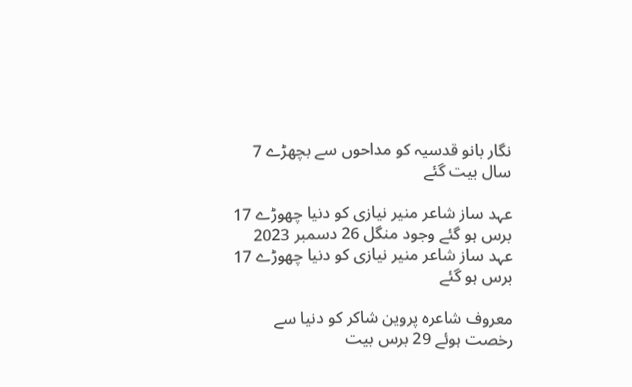نگار بانو قدسیہ کو مداحوں سے بچھڑے 7 سال بیت گئے

عہد ساز شاعر منیر نیازی کو دنیا چھوڑے 17 برس ہو گئے وجود منگل 26 دسمبر 2023
عہد ساز شاعر منیر نیازی کو دنیا چھوڑے 17 برس ہو گئے

معروف شاعرہ پروین شاکر کو دنیا سے رخصت ہوئے 29 برس بیت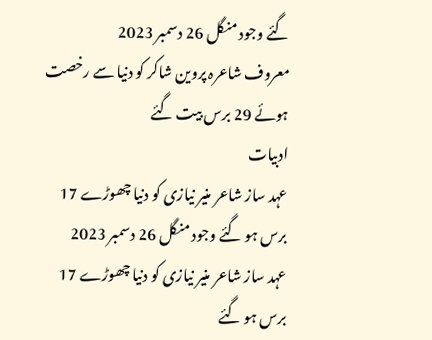گئے وجود منگل 26 دسمبر 2023
معروف شاعرہ پروین شاکر کو دنیا سے رخصت ہوئے 29 برس بیت گئے
ادبیات
عہد ساز شاعر منیر نیازی کو دنیا چھوڑے 17 برس ہو گئے وجود منگل 26 دسمبر 2023
عہد ساز شاعر منیر نیازی کو دنیا چھوڑے 17 برس ہو گئے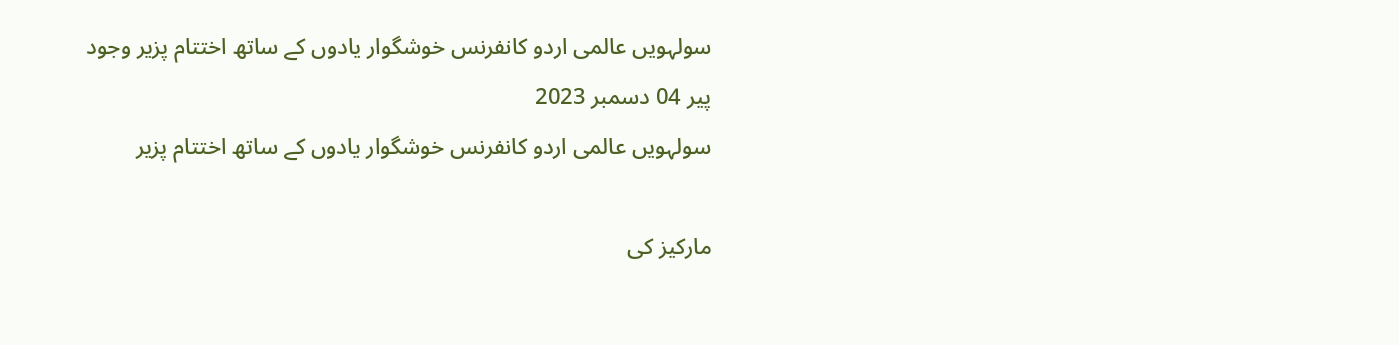سولہویں عالمی اردو کانفرنس خوشگوار یادوں کے ساتھ اختتام پزیر وجود پیر 04 دسمبر 2023
سولہویں عالمی اردو کانفرنس خوشگوار یادوں کے ساتھ اختتام پزیر

مارکیز کی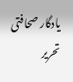یادگار صحافتی تحریر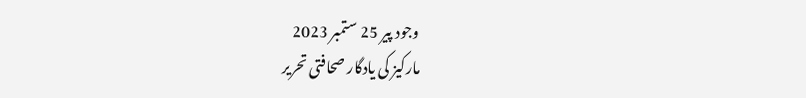وجود پیر 25 ستمبر 2023
مارکیز کی یادگار صحافتی تحریر